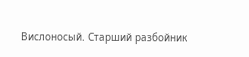Вислоносый. Старший разбойник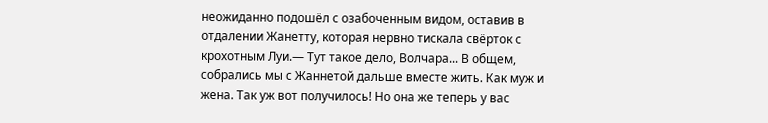неожиданно подошёл с озабоченным видом, оставив в отдалении Жанетту, которая нервно тискала свёрток с крохотным Луи.— Тут такое дело, Волчара... В общем, собрались мы с Жаннетой дальше вместе жить. Как муж и жена. Так уж вот получилось! Но она же теперь у вас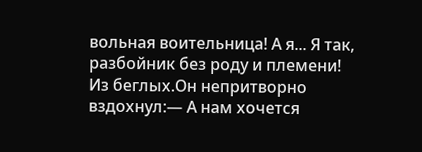вольная воительница! А я... Я так, разбойник без роду и племени! Из беглых.Он непритворно вздохнул:— А нам хочется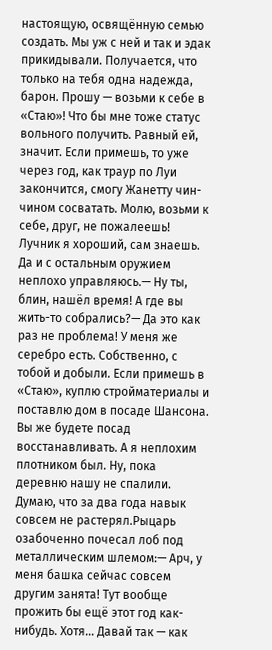настоящую, освящённую семью создать. Мы уж с ней и так и эдак прикидывали. Получается, что только на тебя одна надежда, барон. Прошу — возьми к себе в «Стаю»! Что бы мне тоже статус вольного получить. Равный ей, значит. Если примешь, то уже через год, как траур по Луи закончится, смогу Жанетту чин-чином сосватать. Молю, возьми к себе, друг, не пожалеешь! Лучник я хороший, сам знаешь. Да и с остальным оружием неплохо управляюсь.— Ну ты, блин, нашёл время! А где вы жить-то собрались?— Да это как раз не проблема! У меня же серебро есть. Собственно, с тобой и добыли. Если примешь в «Стаю», куплю стройматериалы и поставлю дом в посаде Шансона. Вы же будете посад восстанавливать. А я неплохим плотником был. Ну, пока деревню нашу не спалили. Думаю, что за два года навык совсем не растерял.Рыцарь озабоченно почесал лоб под металлическим шлемом:— Арч, у меня башка сейчас совсем другим занята! Тут вообще прожить бы ещё этот год как-нибудь. Хотя... Давай так — как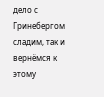дело с Гринебергом сладим, так и вернёмся к этому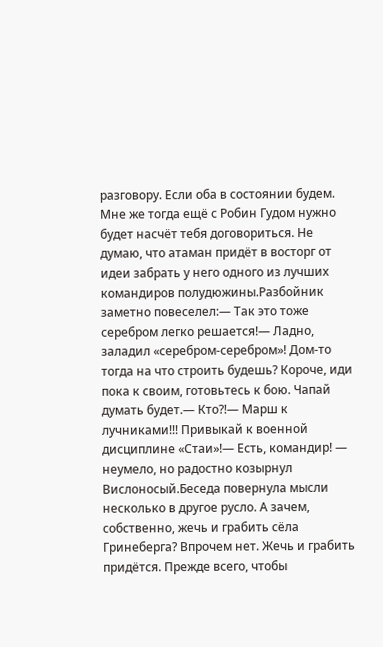разговору. Если оба в состоянии будем. Мне же тогда ещё с Робин Гудом нужно будет насчёт тебя договориться. Не думаю, что атаман придёт в восторг от идеи забрать у него одного из лучших командиров полудюжины.Разбойник заметно повеселел:— Так это тоже серебром легко решается!— Ладно, заладил «серебром-серебром»! Дом-то тогда на что строить будешь? Короче, иди пока к своим, готовьтесь к бою. Чапай думать будет.— Кто?!— Марш к лучниками!!! Привыкай к военной дисциплине «Стаи»!— Есть, командир! — неумело, но радостно козырнул Вислоносый.Беседа повернула мысли несколько в другое русло. А зачем, собственно, жечь и грабить сёла Гринеберга? Впрочем нет. Жечь и грабить придётся. Прежде всего, чтобы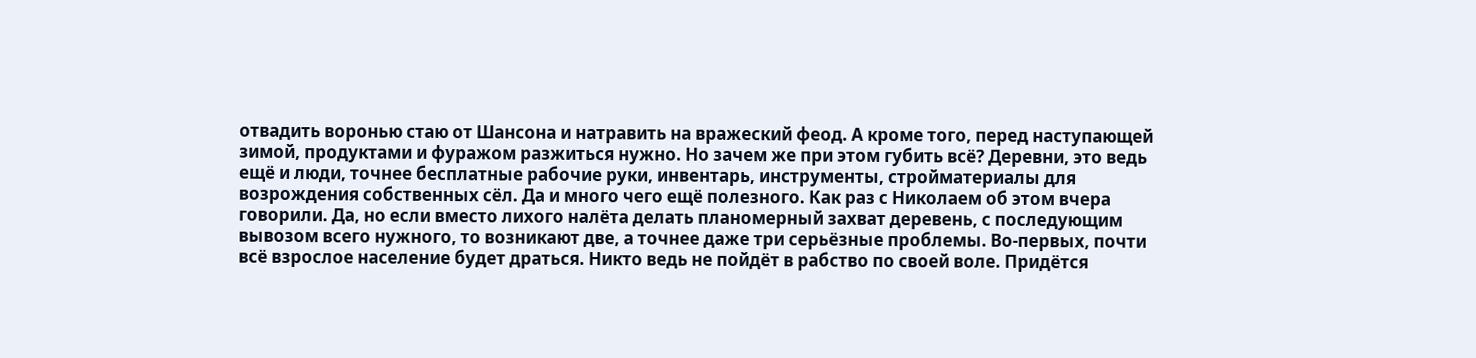отвадить воронью стаю от Шансона и натравить на вражеский феод. А кроме того, перед наступающей зимой, продуктами и фуражом разжиться нужно. Но зачем же при этом губить всё? Деревни, это ведь ещё и люди, точнее бесплатные рабочие руки, инвентарь, инструменты, стройматериалы для возрождения собственных сёл. Да и много чего ещё полезного. Как раз с Николаем об этом вчера говорили. Да, но если вместо лихого налёта делать планомерный захват деревень, с последующим вывозом всего нужного, то возникают две, а точнее даже три серьёзные проблемы. Во-первых, почти всё взрослое население будет драться. Никто ведь не пойдёт в рабство по своей воле. Придётся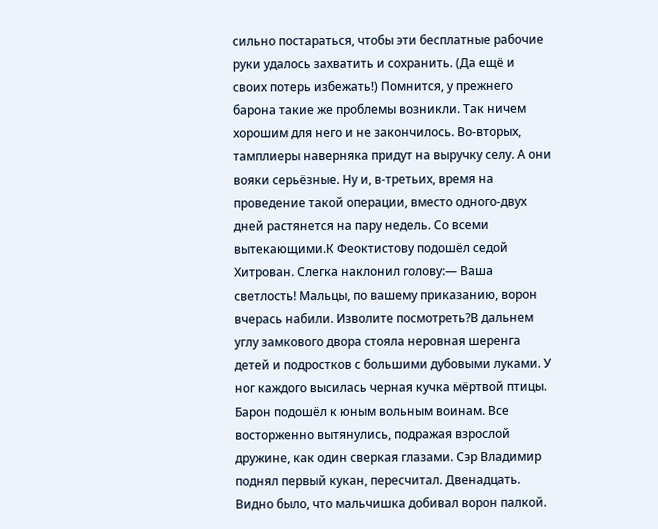сильно постараться, чтобы эти бесплатные рабочие руки удалось захватить и сохранить. (Да ещё и своих потерь избежать!) Помнится, у прежнего барона такие же проблемы возникли. Так ничем хорошим для него и не закончилось. Во-вторых, тамплиеры наверняка придут на выручку селу. А они вояки серьёзные. Ну и, в-третьих, время на проведение такой операции, вместо одного-двух дней растянется на пару недель. Со всеми вытекающими.К Феоктистову подошёл седой Хитрован. Слегка наклонил голову:— Ваша светлость! Мальцы, по вашему приказанию, ворон вчерась набили. Изволите посмотреть?В дальнем углу замкового двора стояла неровная шеренга детей и подростков с большими дубовыми луками. У ног каждого высилась черная кучка мёртвой птицы. Барон подошёл к юным вольным воинам. Все восторженно вытянулись, подражая взрослой дружине, как один сверкая глазами. Сэр Владимир поднял первый кукан, пересчитал. Двенадцать. Видно было, что мальчишка добивал ворон палкой.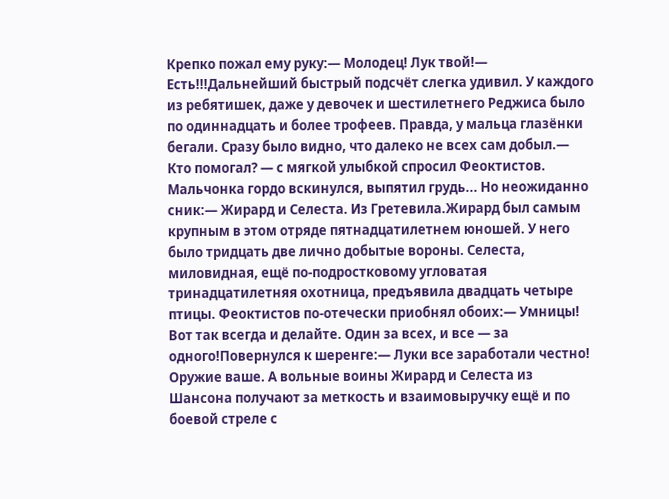Крепко пожал ему руку:— Молодец! Лук твой!— Есть!!!Дальнейший быстрый подсчёт слегка удивил. У каждого из ребятишек, даже у девочек и шестилетнего Реджиса было по одиннадцать и более трофеев. Правда, у мальца глазёнки бегали. Сразу было видно, что далеко не всех сам добыл.— Кто помогал? — с мягкой улыбкой спросил Феоктистов. Мальчонка гордо вскинулся, выпятил грудь... Но неожиданно сник:— Жирард и Селеста. Из Гретевила.Жирард был самым крупным в этом отряде пятнадцатилетнем юношей. У него было тридцать две лично добытые вороны. Селеста, миловидная, ещё по-подростковому угловатая тринадцатилетняя охотница, предъявила двадцать четыре птицы. Феоктистов по-отечески приобнял обоих:— Умницы! Вот так всегда и делайте. Один за всех, и все — за одного!Повернулся к шеренге:— Луки все заработали честно! Оружие ваше. А вольные воины Жирард и Селеста из Шансона получают за меткость и взаимовыручку ещё и по боевой стреле с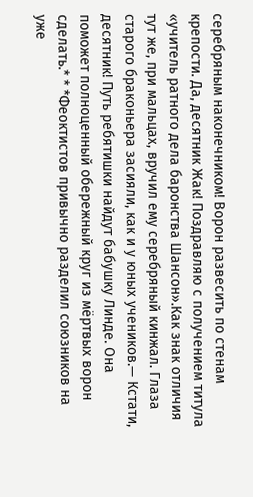серебряным наконечником! Ворон развесить по стенам крепости. Да, десятник Жак! Поздравляю с получением титула «учитель ратного дела баронства Шансон».Как знак отличия тут же, при мальцах, вручил ему серебряный кинжал. Глаза старого браконьера засияли, как и у юных учеников.— Кстати, десятник! Путь ребятишки найдут бабушку Линде. Она поможет полноценный обережный круг из мёртвых ворон сделать.* * *Феоктистов привычно разделил союзников на уже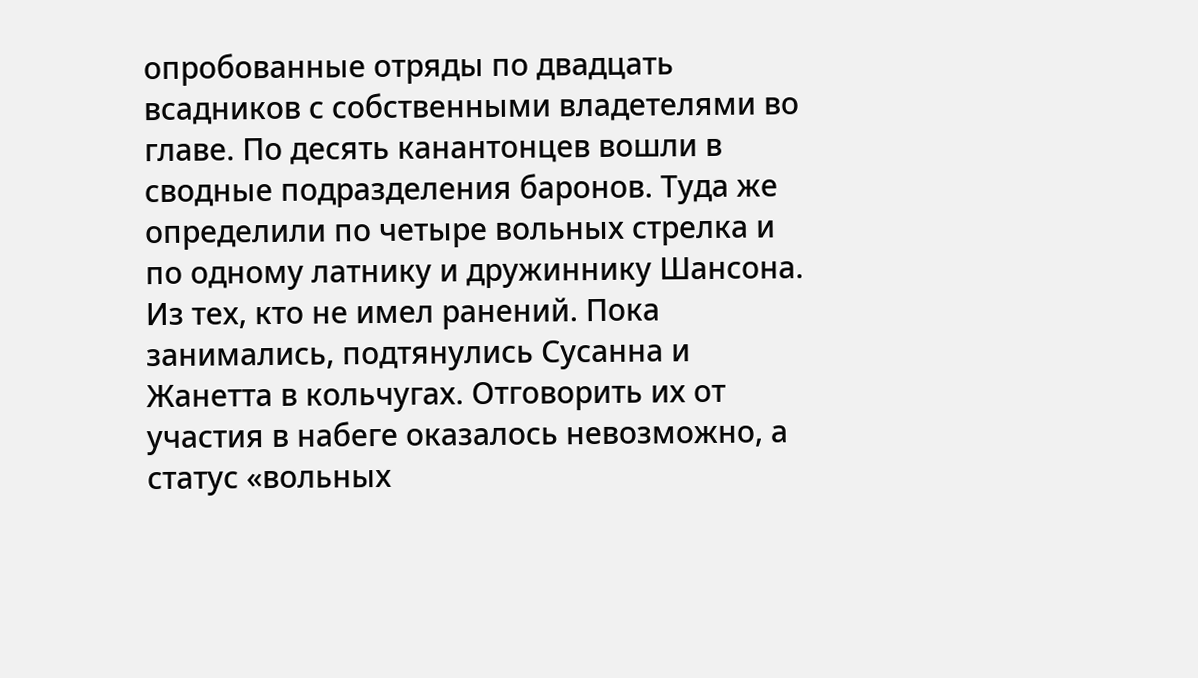опробованные отряды по двадцать всадников с собственными владетелями во главе. По десять канантонцев вошли в сводные подразделения баронов. Туда же определили по четыре вольных стрелка и по одному латнику и дружиннику Шансона. Из тех, кто не имел ранений. Пока занимались, подтянулись Сусанна и Жанетта в кольчугах. Отговорить их от участия в набеге оказалось невозможно, а статус «вольных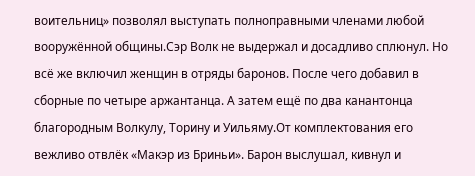воительниц» позволял выступать полноправными членами любой вооружённой общины.Сэр Волк не выдержал и досадливо сплюнул. Но всё же включил женщин в отряды баронов. После чего добавил в сборные по четыре аржантанца. А затем ещё по два канантонца благородным Волкулу, Торину и Уильяму.От комплектования его вежливо отвлёк «Макэр из Бриньи». Барон выслушал, кивнул и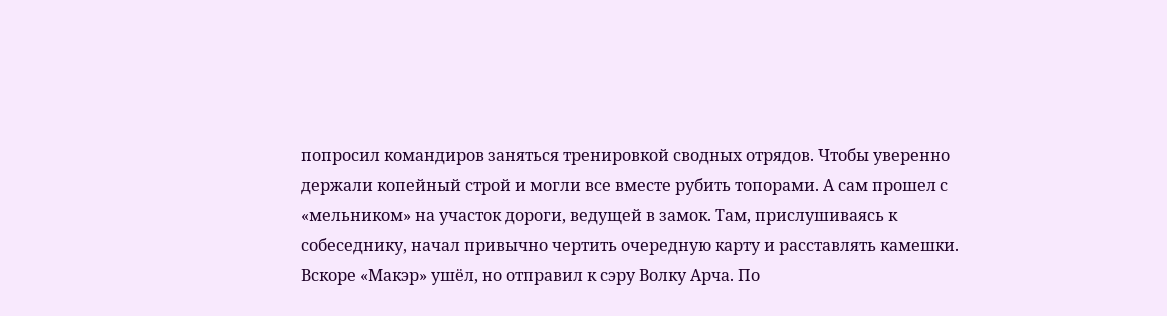попросил командиров заняться тренировкой сводных отрядов. Чтобы уверенно держали копейный строй и могли все вместе рубить топорами. А сам прошел с «мельником» на участок дороги, ведущей в замок. Там, прислушиваясь к собеседнику, начал привычно чертить очередную карту и расставлять камешки. Вскоре «Макэр» ушёл, но отправил к сэру Волку Арча. По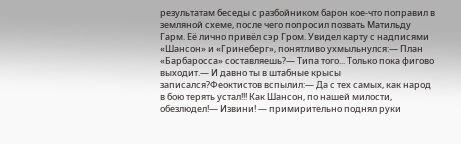результатам беседы с разбойником барон кое-что поправил в земляной схеме, после чего попросил позвать Матильду Гарм. Её лично привёл сэр Гром. Увидел карту с надписями «Шансон» и «Гринеберг», понятливо ухмыльнулся:— План «Барбаросса» составляешь?— Типа того... Только пока фигово выходит.— И давно ты в штабные крысы записался?Феоктистов вспылил:— Да с тех самых, как народ в бою терять устал!!! Как Шансон, по нашей милости, обезлюдел!— Извини! — примирительно поднял руки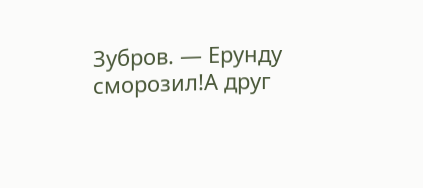Зубров. — Ерунду сморозил!А друг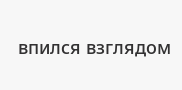впился взглядом